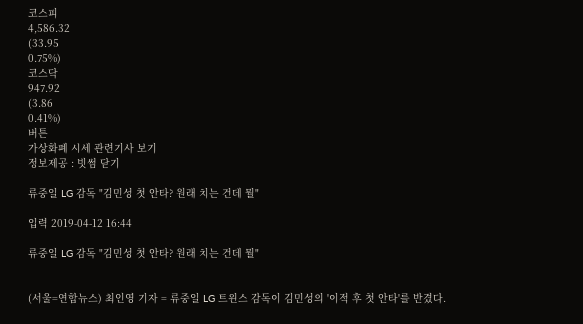코스피
4,586.32
(33.95
0.75%)
코스닥
947.92
(3.86
0.41%)
버튼
가상화폐 시세 관련기사 보기
정보제공 : 빗썸 닫기

류중일 LG 감독 "김민성 첫 안타? 원래 치는 건데 뭘"

입력 2019-04-12 16:44

류중일 LG 감독 "김민성 첫 안타? 원래 치는 건데 뭘"


(서울=연합뉴스) 최인영 기자 = 류중일 LG 트윈스 감독이 김민성의 '이적 후 첫 안타'를 반겼다.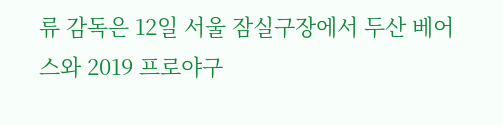류 감독은 12일 서울 잠실구장에서 두산 베어스와 2019 프로야구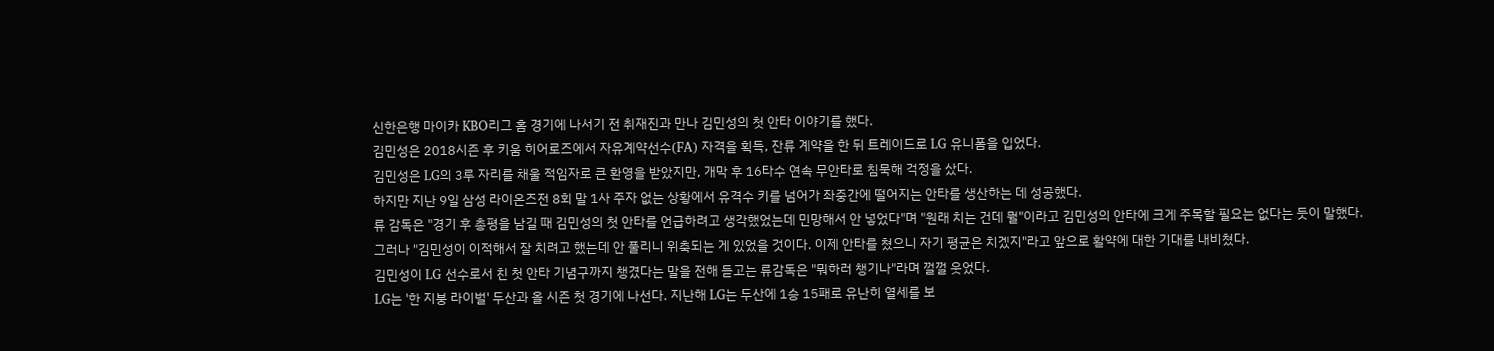신한은행 마이카 KBO리그 홈 경기에 나서기 전 취재진과 만나 김민성의 첫 안타 이야기를 했다.
김민성은 2018시즌 후 키움 히어로즈에서 자유계약선수(FA) 자격을 획득, 잔류 계약을 한 뒤 트레이드로 LG 유니폼을 입었다.
김민성은 LG의 3루 자리를 채울 적임자로 큰 환영을 받았지만, 개막 후 16타수 연속 무안타로 침묵해 걱정을 샀다.
하지만 지난 9일 삼성 라이온즈전 8회 말 1사 주자 없는 상황에서 유격수 키를 넘어가 좌중간에 떨어지는 안타를 생산하는 데 성공했다.
류 감독은 "경기 후 총평을 남길 때 김민성의 첫 안타를 언급하려고 생각했었는데 민망해서 안 넣었다"며 "원래 치는 건데 뭘"이라고 김민성의 안타에 크게 주목할 필요는 없다는 듯이 말했다.
그러나 "김민성이 이적해서 잘 치려고 했는데 안 풀리니 위축되는 게 있었을 것이다. 이제 안타를 쳤으니 자기 평균은 치겠지"라고 앞으로 활약에 대한 기대를 내비쳤다.
김민성이 LG 선수로서 친 첫 안타 기념구까지 챙겼다는 말을 전해 듣고는 류감독은 "뭐하러 챙기나"라며 껄껄 웃었다.
LG는 '한 지붕 라이벌' 두산과 올 시즌 첫 경기에 나선다. 지난해 LG는 두산에 1승 15패로 유난히 열세를 보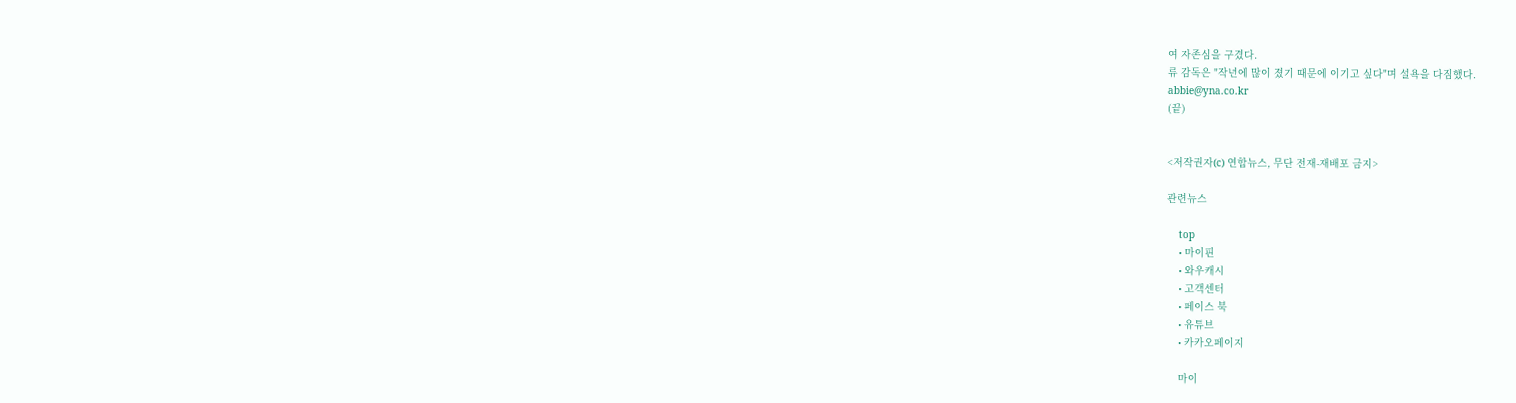여 자존심을 구겼다.
류 감독은 "작년에 많이 졌기 때문에 이기고 싶다"며 설욕을 다짐했다.
abbie@yna.co.kr
(끝)


<저작권자(c) 연합뉴스, 무단 전재-재배포 금지>

관련뉴스

    top
    • 마이핀
    • 와우캐시
    • 고객센터
    • 페이스 북
    • 유튜브
    • 카카오페이지

    마이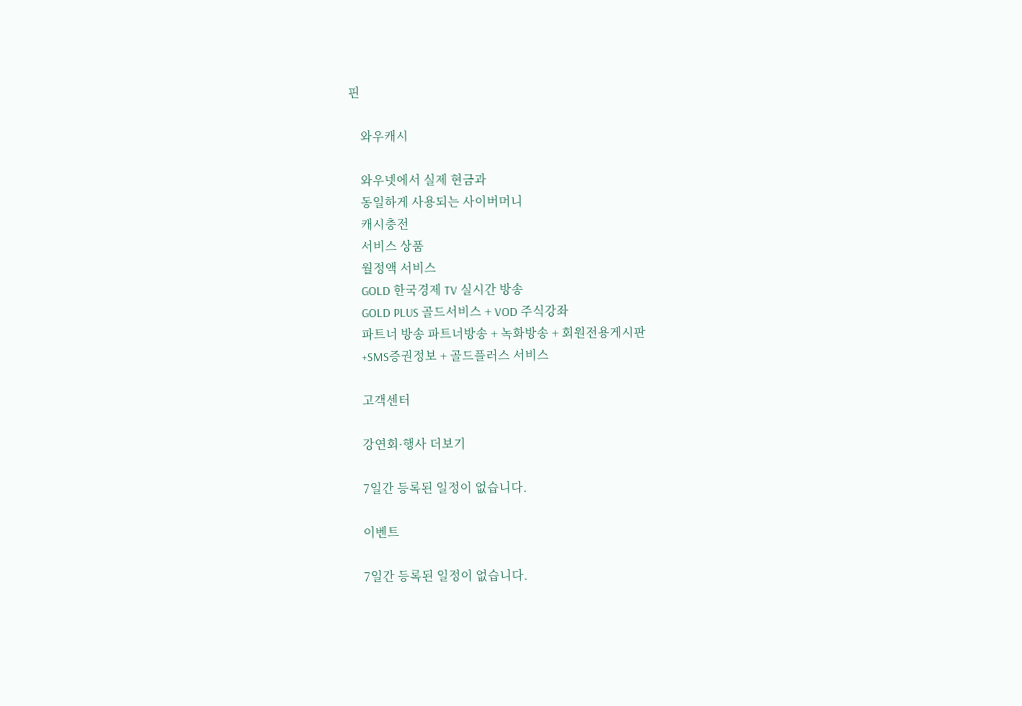핀

    와우캐시

    와우넷에서 실제 현금과
    동일하게 사용되는 사이버머니
    캐시충전
    서비스 상품
    월정액 서비스
    GOLD 한국경제 TV 실시간 방송
    GOLD PLUS 골드서비스 + VOD 주식강좌
    파트너 방송 파트너방송 + 녹화방송 + 회원전용게시판
    +SMS증권정보 + 골드플러스 서비스

    고객센터

    강연회·행사 더보기

    7일간 등록된 일정이 없습니다.

    이벤트

    7일간 등록된 일정이 없습니다.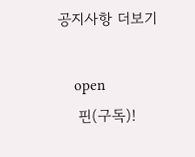공지사항 더보기

    open
    핀(구독)!